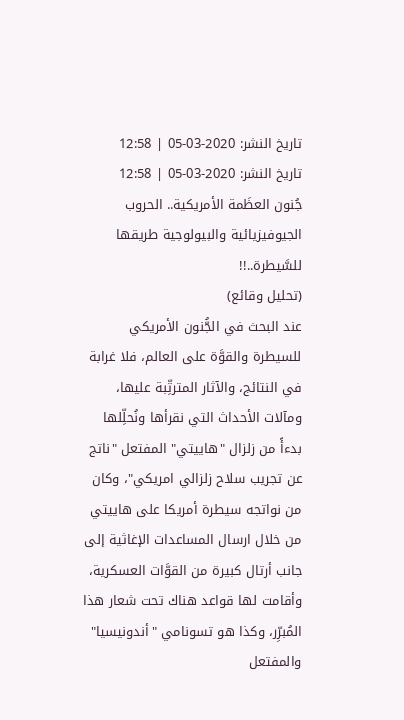تاريخ النشر: 2020-03-05 | 12:58
تاريخ النشر: 2020-03-05 | 12:58
جُنون العظَمة الأمريكية.. الحروب الجيوفيزيائية والبيولوجية طريقها للسَّيطرة..!!
(تحليل وقائع)
عند البحث في الجُّنون الأمريكي للسيطرة والقوَّة على العالم، فلا غرابة في النتائج، والآثار المترتِّبة عليها، ومآلات الأحداث التي نقرأها ونُحلِّلها بدءأً من زلزال "هاييتي" المفتعل "ناتج عن تجريب سلاح زلزالي امريكي"، وكان من نواتجه سيطرة أمريكا على هاييتي من خلال ارسال المساعدات الإغاثية إلى جانب أرتال كبيرة من القوَّات العسكرية، وأقامت لها قواعد هناك تحت شعار هذا المُبرِّر، وكذا هو تسونامي "أندونيسيا" والمفتعل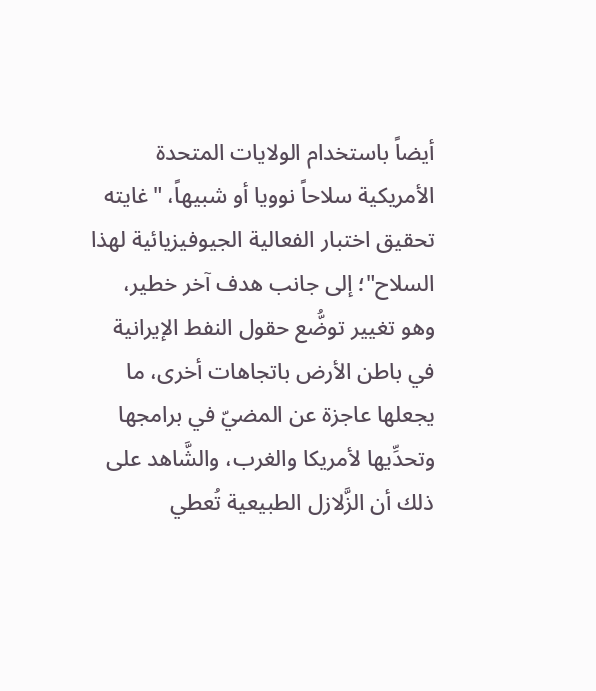أيضاً باستخدام الولايات المتحدة الأمريكية سلاحاً نوويا أو شبيهاً، "غايته تحقيق اختبار الفعالية الجيوفيزيائية لهذا السلاح"؛ إلى جانب هدف آخر خطير، وهو تغيير توضُّع حقول النفط الإيرانية في باطن الأرض باتجاهات أخرى، ما يجعلها عاجزة عن المضيّ في برامجها وتحدِّيها لأمريكا والغرب، والشَّاهد على ذلك أن الزَّلازل الطبيعية تُعطي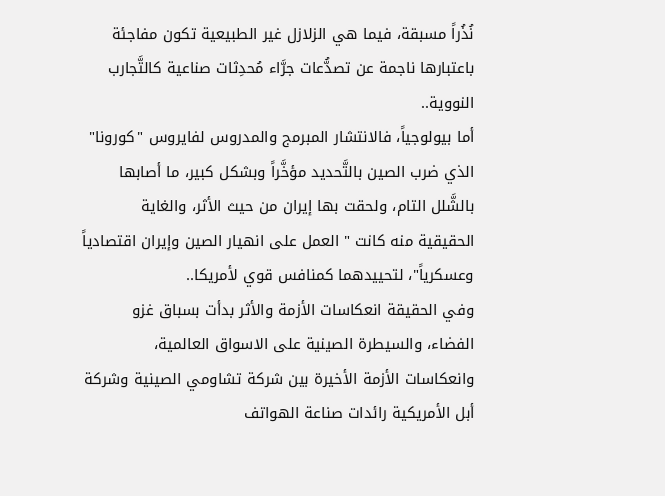نُذُراً مسبقة، فيما هي الزلازل غير الطبيعية تكون مفاجئة باعتبارها ناجمة عن تصدُّعات جرَّاء مُحدِثات صناعية كالتَّجارب النووية..
أما بيولوجياً، فالانتشار المبرمج والمدروس لفايروس "كورونا" الذي ضرب الصين بالتَّحديد مؤخَّراً وبشكل كبير، ما أصابها بالشَّلل التام، ولحقت بها إيران من حيث الأثر، والغاية الحقيقية منه كانت " العمل على انهيار الصين وإيران اقتصادياً وعسكرياً"، لتحييدهما كمنافس قوي لأمريكا..
وفي الحقيقة انعكاسات الأزمة والأثر بدأت بسباق غزو الفضاء، والسيطرة الصينية على الاسواق العالمية، وانعكاسات الأزمة الأخيرة بين شركة تشاومي الصينية وشركة أبل الأمريكية رائدات صناعة الهواتف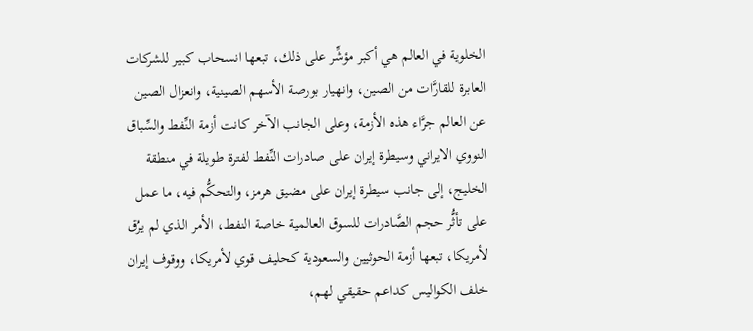الخلوية في العالم هي أكبر مؤشِّر على ذلك، تبعها انسحاب كبير للشركات العابرة للقارَّات من الصين، وانهيار بورصة الأسهم الصينية، وانعزال الصين عن العالم جرَّاء هذه الأزمة، وعلى الجانب الآخر كانت أزمة النِّفط والسِّباق النووي الايراني وسيطرة إيران على صادرات النِّفط لفترة طويلة في منطقة الخليج، إلى جانب سيطرة إيران على مضيق هرمز، والتحكُّم فيه، ما عمل على تأثُّر حجم الصَّادرات للسوق العالمية خاصة النفط، الأمر الذي لم يرُق لأمريكا، تبعها أزمة الحوثيين والسعودية كحليف قوي لأمريكا، ووقوف إيران خلف الكواليس كداعم حقيقي لهم،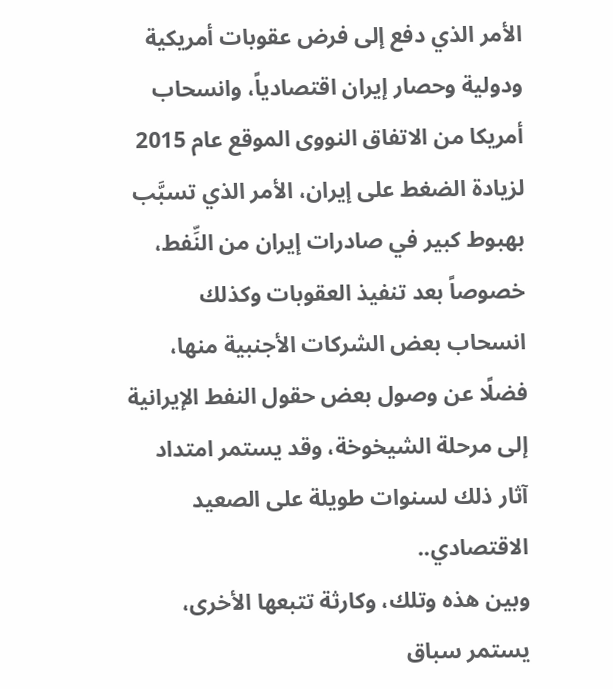الأمر الذي دفع إلى فرض عقوبات أمريكية ودولية وحصار إيران اقتصادياً، وانسحاب أمريكا من الاتفاق النووى الموقع عام 2015 لزيادة الضغط على إيران، الأمر الذي تسبَّب بهبوط كبير في صادرات إيران من النِّفط، خصوصاً بعد تنفيذ العقوبات وكذلك انسحاب بعض الشركات الأجنبية منها، فضلًا عن وصول بعض حقول النفط الإيرانية إلى مرحلة الشيخوخة، وقد يستمر امتداد آثار ذلك لسنوات طويلة على الصعيد الاقتصادي..
وبين هذه وتلك، وكارثة تتبعها الأخرى، يستمر سباق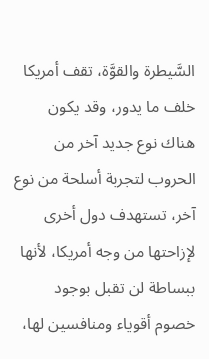السَّيطرة والقوَّة، تقف أمريكا خلف ما يدور، وقد يكون هناك نوع جديد آخر من الحروب لتجربة أسلحة من نوع آخر، تستهدف دول أخرى لإزاحتها من وجه أمريكا، لأنها ببساطة لن تقبل بوجود خصوم أقوياء ومنافسين لها،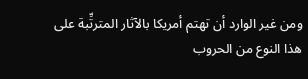ومن غير الوارد أن تهتم أمريكا بالآثار المترتِّبة على هذا النوع من الحروب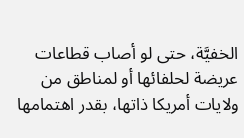الخفيَّة، حتى لو أصاب قطاعات عريضة لحلفائها أو لمناطق من ولايات أمريكا ذاتها، بقدر اهتمامها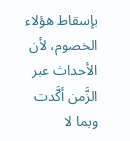بإسقاط هؤلاء الخصوم، لأن الأحداث عبر الزَّمن أكَّدت وبما لا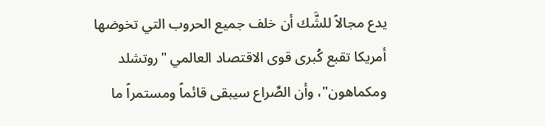يدع مجالاً للشَّك أن خلف جميع الحروب التي تخوضها أمريكا تقبع كُبرى قوى الاقتصاد العالمي "روتشلد ومكماهون"، وأن الصِّراع سيبقى قائماً ومستمراً ما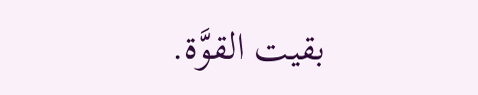بقيت القوَّة.